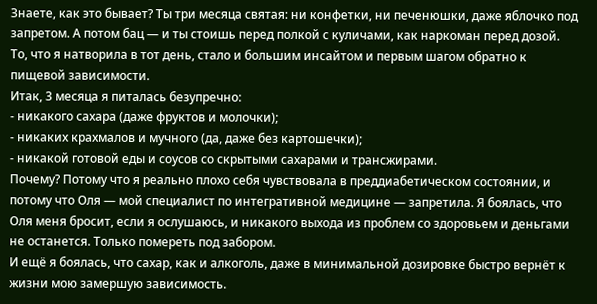Знаете, как это бывает? Ты три месяца святая: ни конфетки, ни печенюшки, даже яблочко под запретом. А потом бац — и ты стоишь перед полкой с куличами, как наркоман перед дозой.
То, что я натворила в тот день, стало и большим инсайтом и первым шагом обратно к пищевой зависимости.
Итак, 3 месяца я питалась безупречно:
- никакого сахара (даже фруктов и молочки);
- никаких крахмалов и мучного (да, даже без картошечки);
- никакой готовой еды и соусов со скрытыми сахарами и трансжирами.
Почему? Потому что я реально плохо себя чувствовала в преддиабетическом состоянии, и потому что Оля — мой специалист по интегративной медицине — запретила. Я боялась, что Оля меня бросит, если я ослушаюсь, и никакого выхода из проблем со здоровьем и деньгами не останется. Только помереть под забором.
И ещё я боялась, что сахар, как и алкоголь, даже в минимальной дозировке быстро вернёт к жизни мою замершую зависимость.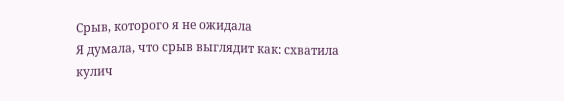Срыв, которого я не ожидала
Я думала, что срыв выглядит как: схватила кулич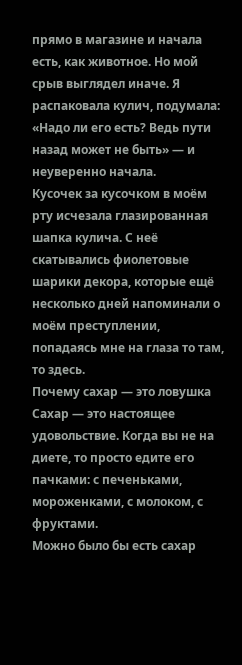прямо в магазине и начала есть, как животное. Но мой срыв выглядел иначе. Я распаковала кулич, подумала: «Надо ли его есть? Ведь пути назад может не быть» — и неуверенно начала.
Кусочек за кусочком в моём рту исчезала глазированная шапка кулича. С неё скатывались фиолетовые шарики декора, которые ещё несколько дней напоминали о моём преступлении, попадаясь мне на глаза то там, то здесь.
Почему сахар — это ловушка
Сахар — это настоящее удовольствие. Когда вы не на диете, то просто едите его пачками: с печеньками, мороженками, с молоком, с фруктами.
Можно было бы есть сахар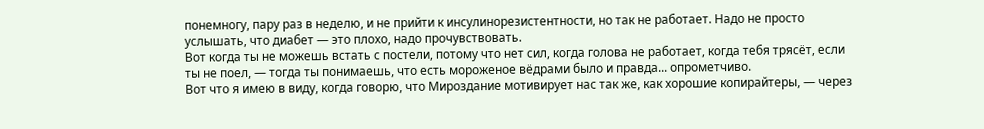понемногу, пару раз в неделю, и не прийти к инсулинорезистентности, но так не работает. Надо не просто услышать, что диабет — это плохо, надо прочувствовать.
Вот когда ты не можешь встать с постели, потому что нет сил, когда голова не работает, когда тебя трясёт, если ты не поел, — тогда ты понимаешь, что есть мороженое вёдрами было и правда... опрометчиво.
Вот что я имею в виду, когда говорю, что Мироздание мотивирует нас так же, как хорошие копирайтеры, — через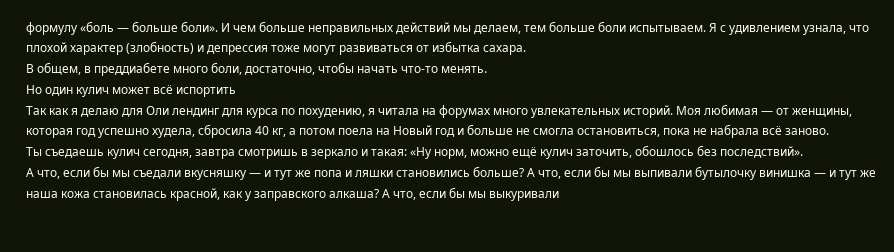формулу «боль — больше боли». И чем больше неправильных действий мы делаем, тем больше боли испытываем. Я с удивлением узнала, что плохой характер (злобность) и депрессия тоже могут развиваться от избытка сахара.
В общем, в преддиабете много боли, достаточно, чтобы начать что-то менять.
Но один кулич может всё испортить
Так как я делаю для Оли лендинг для курса по похудению, я читала на форумах много увлекательных историй. Моя любимая — от женщины, которая год успешно худела, сбросила 40 кг, а потом поела на Новый год и больше не смогла остановиться, пока не набрала всё заново.
Ты съедаешь кулич сегодня, завтра смотришь в зеркало и такая: «Ну норм, можно ещё кулич заточить, обошлось без последствий».
А что, если бы мы съедали вкусняшку — и тут же попа и ляшки становились больше? А что, если бы мы выпивали бутылочку винишка — и тут же наша кожа становилась красной, как у заправского алкаша? А что, если бы мы выкуривали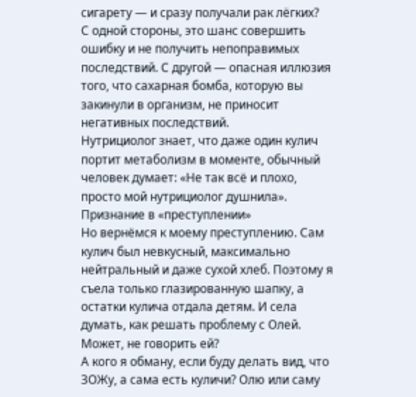сигарету — и сразу получали рак лёгких?
С одной стороны, это шанс совершить ошибку и не получить непоправимых последствий. С другой — опасная иллюзия того, что сахарная бомба, которую вы закинули в организм, не приносит негативных последствий.
Нутрициолог знает, что даже один кулич портит метаболизм в моменте, обычный человек думает: «Не так всё и плохо, просто мой нутрициолог душнила».
Признание в «преступлении»
Но вернёмся к моему преступлению. Сам кулич был невкусный, максимально нейтральный и даже сухой хлеб. Поэтому я съела только глазированную шапку, а остатки кулича отдала детям. И села думать, как решать проблему с Олей.
Может, не говорить ей?
А кого я обману, если буду делать вид, что ЗОЖу, а сама есть куличи? Олю или саму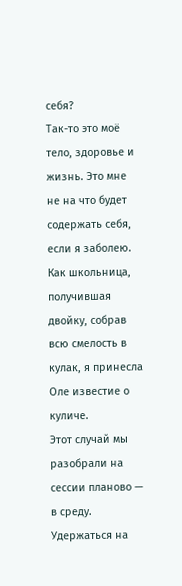себя?
Так-то это моё тело, здоровье и жизнь. Это мне не на что будет содержать себя, если я заболею. Как школьница, получившая двойку, собрав всю смелость в кулак, я принесла Оле известие о куличе.
Этот случай мы разобрали на сессии планово — в среду.
Удержаться на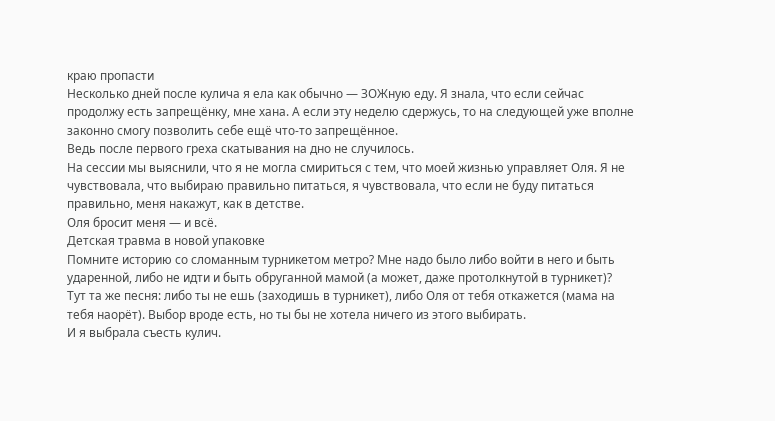краю пропасти
Несколько дней после кулича я ела как обычно — ЗОЖную еду. Я знала, что если сейчас продолжу есть запрещёнку, мне хана. А если эту неделю сдержусь, то на следующей уже вполне законно смогу позволить себе ещё что-то запрещённое.
Ведь после первого греха скатывания на дно не случилось.
На сессии мы выяснили, что я не могла смириться с тем, что моей жизнью управляет Оля. Я не чувствовала, что выбираю правильно питаться, я чувствовала, что если не буду питаться правильно, меня накажут, как в детстве.
Оля бросит меня — и всё.
Детская травма в новой упаковке
Помните историю со сломанным турникетом метро? Мне надо было либо войти в него и быть ударенной, либо не идти и быть обруганной мамой (а может, даже протолкнутой в турникет)?
Тут та же песня: либо ты не ешь (заходишь в турникет), либо Оля от тебя откажется (мама на тебя наорёт). Выбор вроде есть, но ты бы не хотела ничего из этого выбирать.
И я выбрала съесть кулич.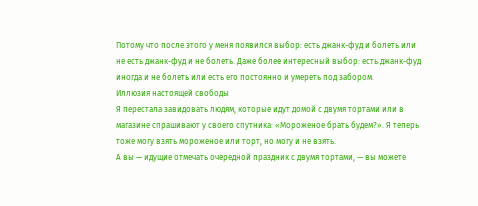Потому что после этого у меня появился выбор: есть джанк-фуд и болеть или не есть джанк-фуд и не болеть. Даже более интересный выбор: есть джанк-фуд иногда и не болеть или есть его постоянно и умереть под забором.
Иллюзия настоящей свободы
Я перестала завидовать людям, которые идут домой с двумя тортами или в магазине спрашивают у своего спутника: «Мороженое брать будем?». Я теперь тоже могу взять мороженое или торт, но могу и не взять.
А вы — идущие отмечать очередной праздник с двумя тортами, — вы можете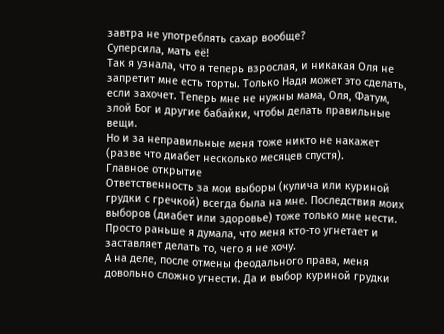завтра не употреблять сахар вообще?
Суперсила, мать её!
Так я узнала, что я теперь взрослая, и никакая Оля не запретит мне есть торты. Только Надя может это сделать, если захочет. Теперь мне не нужны мама, Оля, Фатум, злой Бог и другие бабайки, чтобы делать правильные вещи.
Но и за неправильные меня тоже никто не накажет (разве что диабет несколько месяцев спустя).
Главное открытие
Ответственность за мои выборы (кулича или куриной грудки с гречкой) всегда была на мне. Последствия моих выборов (диабет или здоровье) тоже только мне нести.
Просто раньше я думала, что меня кто-то угнетает и заставляет делать то, чего я не хочу.
А на деле, после отмены феодального права, меня довольно сложно угнести. Да и выбор куриной грудки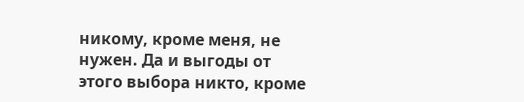никому, кроме меня, не нужен. Да и выгоды от этого выбора никто, кроме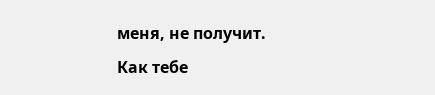меня, не получит.
Как тебе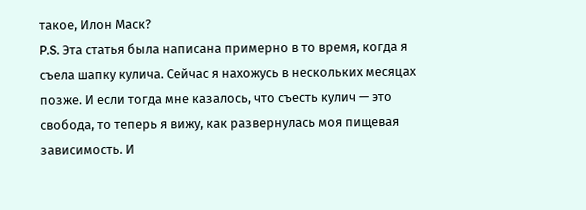такое, Илон Маск?
P.S. Эта статья была написана примерно в то время, когда я съела шапку кулича. Сейчас я нахожусь в нескольких месяцах позже. И если тогда мне казалось, что съесть кулич — это свобода, то теперь я вижу, как развернулась моя пищевая зависимость. И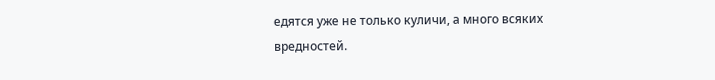едятся уже не только куличи, а много всяких вредностей.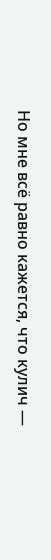Но мне всё равно кажется, что кулич —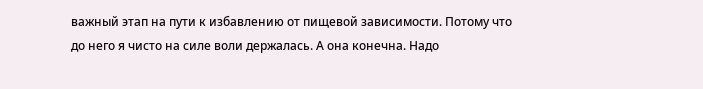важный этап на пути к избавлению от пищевой зависимости. Потому что до него я чисто на силе воли держалась. А она конечна. Надо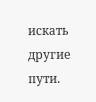искать другие пути.